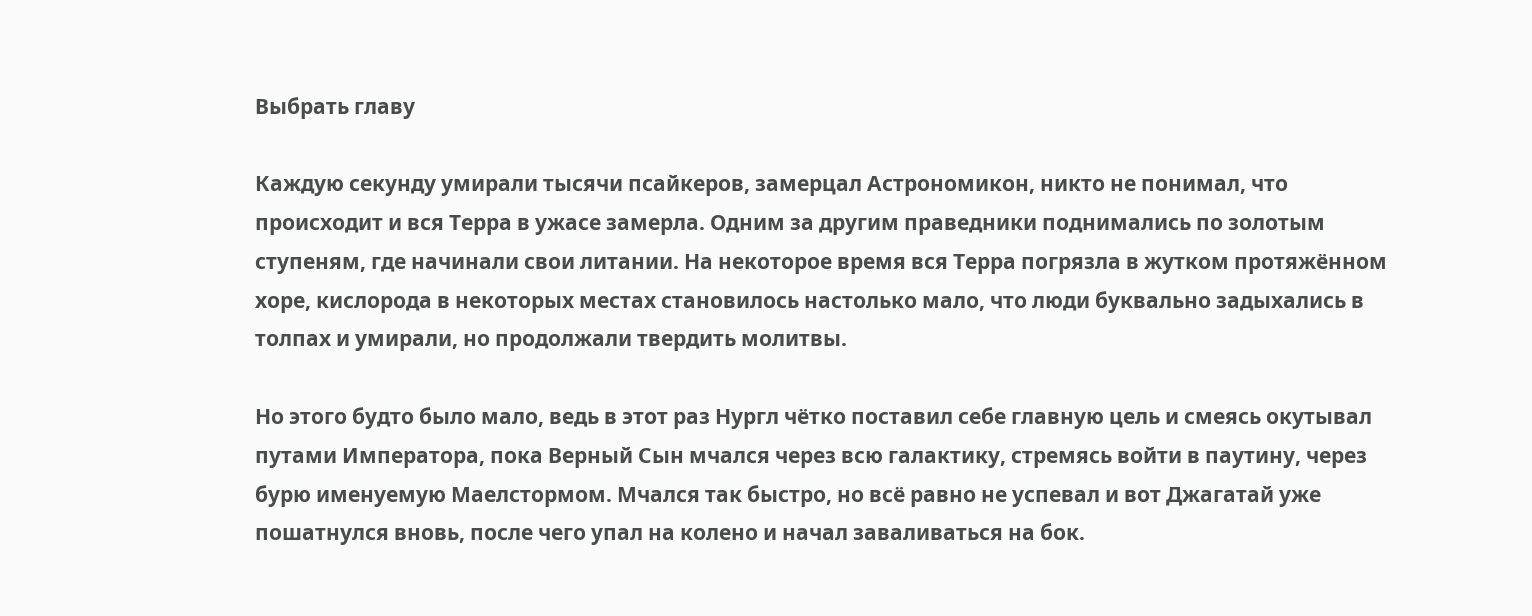Выбрать главу

Каждую секунду умирали тысячи псайкеров, замерцал Астрономикон, никто не понимал, что происходит и вся Терра в ужасе замерла. Одним за другим праведники поднимались по золотым ступеням, где начинали свои литании. На некоторое время вся Терра погрязла в жутком протяжённом хоре, кислорода в некоторых местах становилось настолько мало, что люди буквально задыхались в толпах и умирали, но продолжали твердить молитвы.

Но этого будто было мало, ведь в этот раз Нургл чётко поставил себе главную цель и смеясь окутывал путами Императора, пока Верный Сын мчался через всю галактику, стремясь войти в паутину, через бурю именуемую Маелстормом. Мчался так быстро, но всё равно не успевал и вот Джагатай уже пошатнулся вновь, после чего упал на колено и начал заваливаться на бок.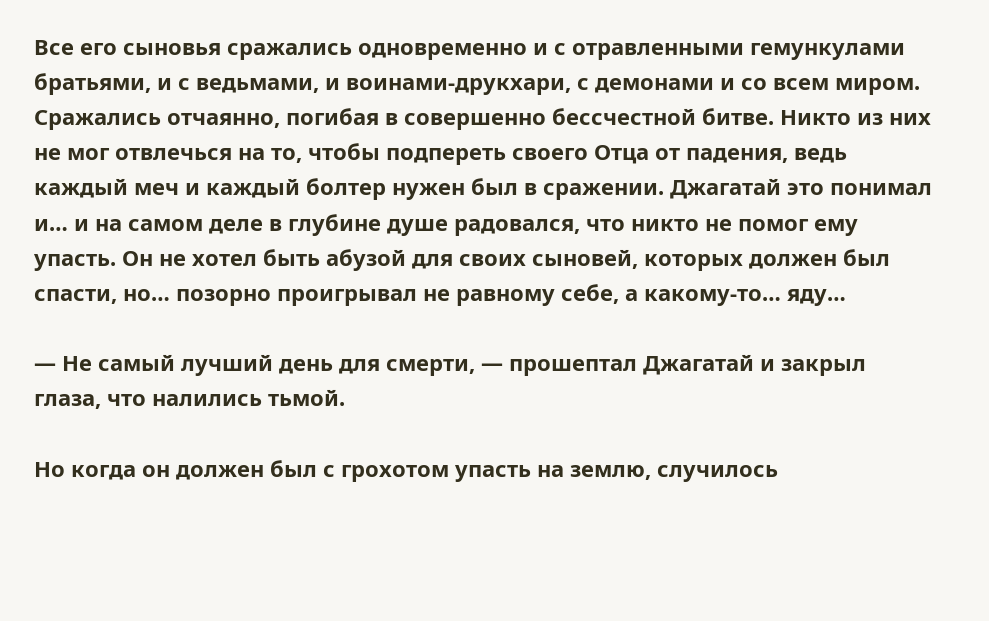Все его сыновья сражались одновременно и с отравленными гемункулами братьями, и с ведьмами, и воинами-друкхари, с демонами и со всем миром. Сражались отчаянно, погибая в совершенно бессчестной битве. Никто из них не мог отвлечься на то, чтобы подпереть своего Отца от падения, ведь каждый меч и каждый болтер нужен был в сражении. Джагатай это понимал и… и на самом деле в глубине душе радовался, что никто не помог ему упасть. Он не хотел быть абузой для своих сыновей, которых должен был спасти, но… позорно проигрывал не равному себе, а какому-то… яду…

— Не самый лучший день для смерти, — прошептал Джагатай и закрыл глаза, что налились тьмой.

Но когда он должен был с грохотом упасть на землю, случилось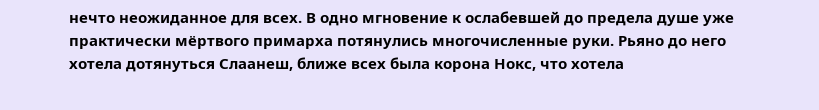нечто неожиданное для всех. В одно мгновение к ослабевшей до предела душе уже практически мёртвого примарха потянулись многочисленные руки. Рьяно до него хотела дотянуться Слаанеш, ближе всех была корона Нокс, что хотела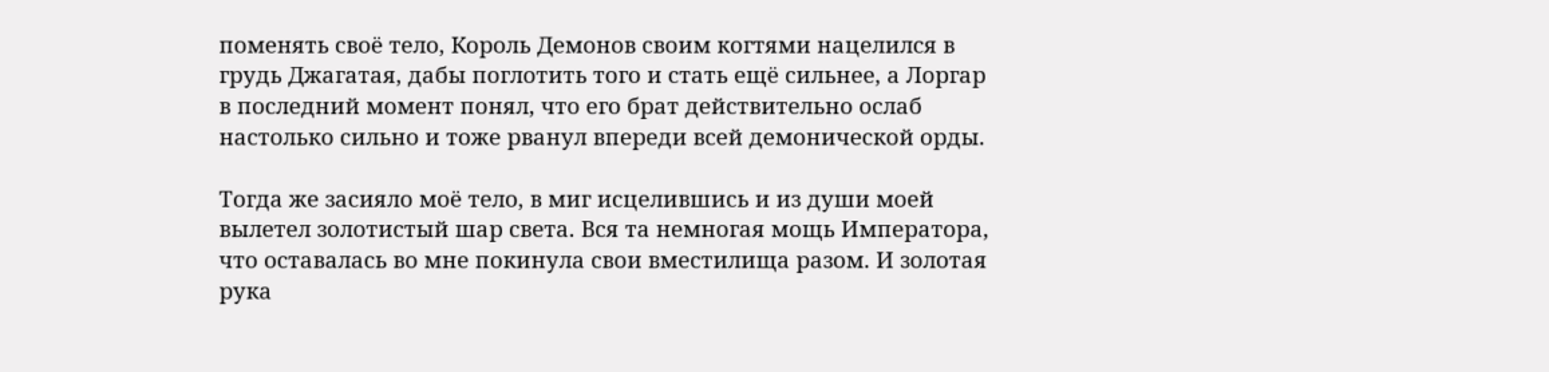поменять своё тело, Король Демонов своим когтями нацелился в грудь Джагатая, дабы поглотить того и стать ещё сильнее, а Лоргар в последний момент понял, что его брат действительно ослаб настолько сильно и тоже рванул впереди всей демонической орды.

Тогда же засияло моё тело, в миг исцелившись и из души моей вылетел золотистый шар света. Вся та немногая мощь Императора, что оставалась во мне покинула свои вместилища разом. И золотая рука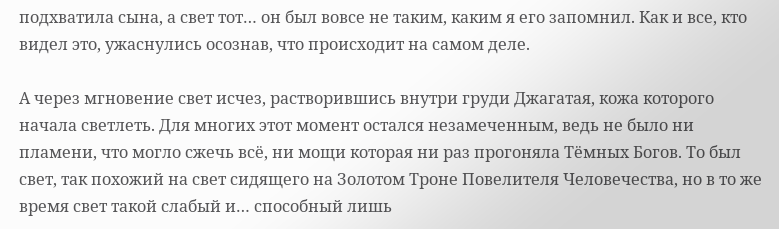подхватила сына, а свет тот… он был вовсе не таким, каким я его запомнил. Как и все, кто видел это, ужаснулись осознав, что происходит на самом деле.

А через мгновение свет исчез, растворившись внутри груди Джагатая, кожа которого начала светлеть. Для многих этот момент остался незамеченным, ведь не было ни пламени, что могло сжечь всё, ни мощи которая ни раз прогоняла Тёмных Богов. То был свет, так похожий на свет сидящего на Золотом Троне Повелителя Человечества, но в то же время свет такой слабый и… способный лишь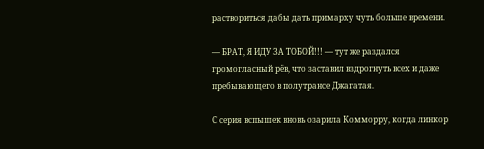раствориться дабы дать примарху чуть больше времени.

— БРАТ, Я ИДУ ЗА ТОБОЙ!!! — тут же раздался громогласный рёв, что заставил вздрогнуть всех и даже пребывающего в полутрансе Джагатая.

С серия вспышек вновь озарила Комморру, когда линкор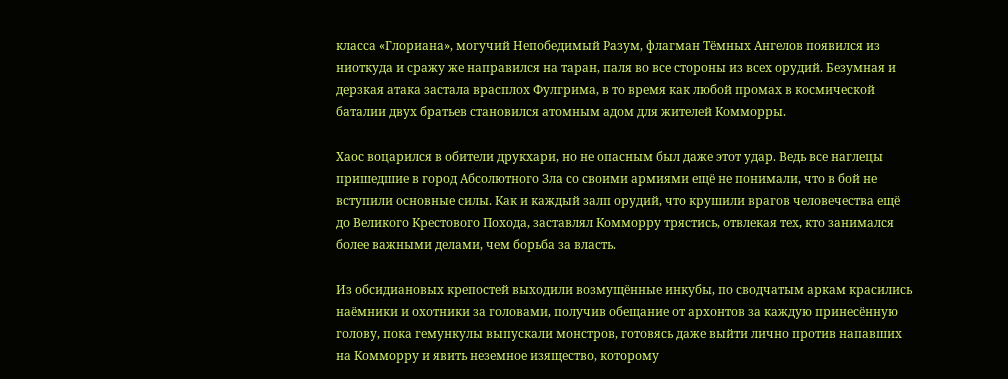класса «Глориана», могучий Непобедимый Разум, флагман Тёмных Ангелов появился из ниоткуда и сражу же направился на таран, паля во все стороны из всех орудий. Безумная и дерзкая атака застала врасплох Фулгрима, в то время как любой промах в космической баталии двух братьев становился атомным адом для жителей Комморры.

Хаос воцарился в обители друкхари, но не опасным был даже этот удар. Ведь все наглецы пришедшие в город Абсолютного Зла со своими армиями ещё не понимали, что в бой не вступили основные силы. Как и каждый залп орудий, что крушили врагов человечества ещё до Великого Крестового Похода, заставлял Комморру трястись, отвлекая тех, кто занимался более важными делами, чем борьба за власть.

Из обсидиановых крепостей выходили возмущённые инкубы, по сводчатым аркам красились наёмники и охотники за головами, получив обещание от архонтов за каждую принесённую голову, пока гемункулы выпускали монстров, готовясь даже выйти лично против напавших на Комморру и явить неземное изящество, которому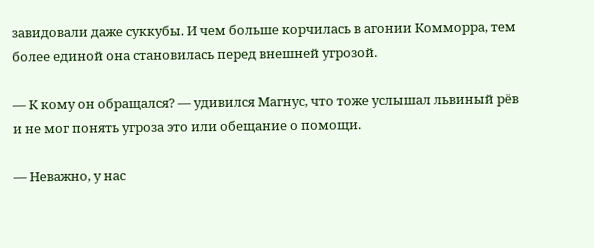завидовали даже суккубы. И чем больше корчилась в агонии Комморра, тем более единой она становилась перед внешней угрозой.

— К кому он обращался? — удивился Магнус, что тоже услышал львиный рёв и не мог понять угроза это или обещание о помощи.

— Неважно, у нас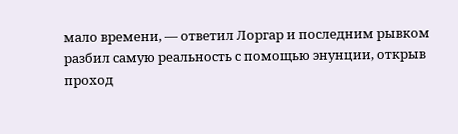мало времени, — ответил Лоргар и последним рывком разбил самую реальность с помощью энунции, открыв проход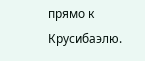прямо к Крусибаэлю.